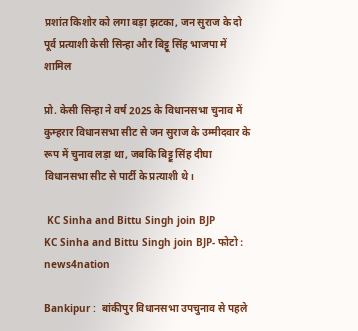प्रशांत किशोर को लगा बड़ा झटका, जन सुराज के दो पूर्व प्रत्याशी केसी सिन्हा और बिट्टू सिंह भाजपा में शामिल

प्रो. केसी सिन्हा ने वर्ष 2025 के विधानसभा चुनाव में कुम्हरार विधानसभा सीट से जन सुराज के उम्मीदवार के रूप में चुनाव लड़ा था, जबकि बिट्टू सिंह दीघा विधानसभा सीट से पार्टी के प्रत्याशी थे।

 KC Sinha and Bittu Singh join BJP
KC Sinha and Bittu Singh join BJP- फोटो : news4nation

Bankipur :  बांकीपुर विधानसभा उपचुनाव से पहले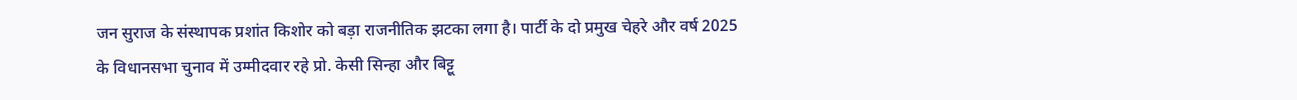जन सुराज के संस्थापक प्रशांत किशोर को बड़ा राजनीतिक झटका लगा है। पार्टी के दो प्रमुख चेहरे और वर्ष 2025 के विधानसभा चुनाव में उम्मीदवार रहे प्रो. केसी सिन्हा और बिट्टू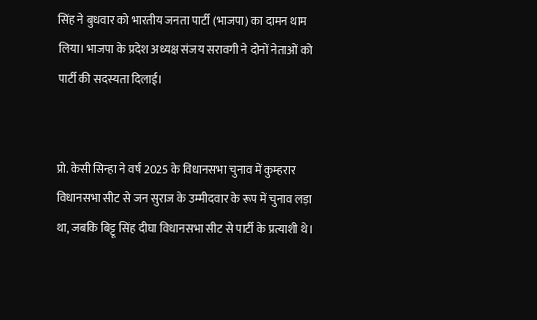सिंह ने बुधवार को भारतीय जनता पार्टी (भाजपा) का दामन थाम लिया। भाजपा के प्रदेश अध्यक्ष संजय सरावगी ने दोनों नेताओं को पार्टी की सदस्यता दिलाई।


प्रो. केसी सिन्हा ने वर्ष 2025 के विधानसभा चुनाव में कुम्हरार विधानसभा सीट से जन सुराज के उम्मीदवार के रूप में चुनाव लड़ा था, जबकि बिट्टू सिंह दीघा विधानसभा सीट से पार्टी के प्रत्याशी थे।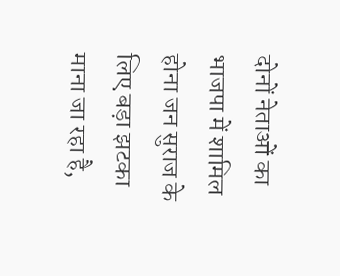दोनों नेताओं का भाजपा में शामिल होना जन सुराज के लिए बड़ा झटका माना जा रहा है,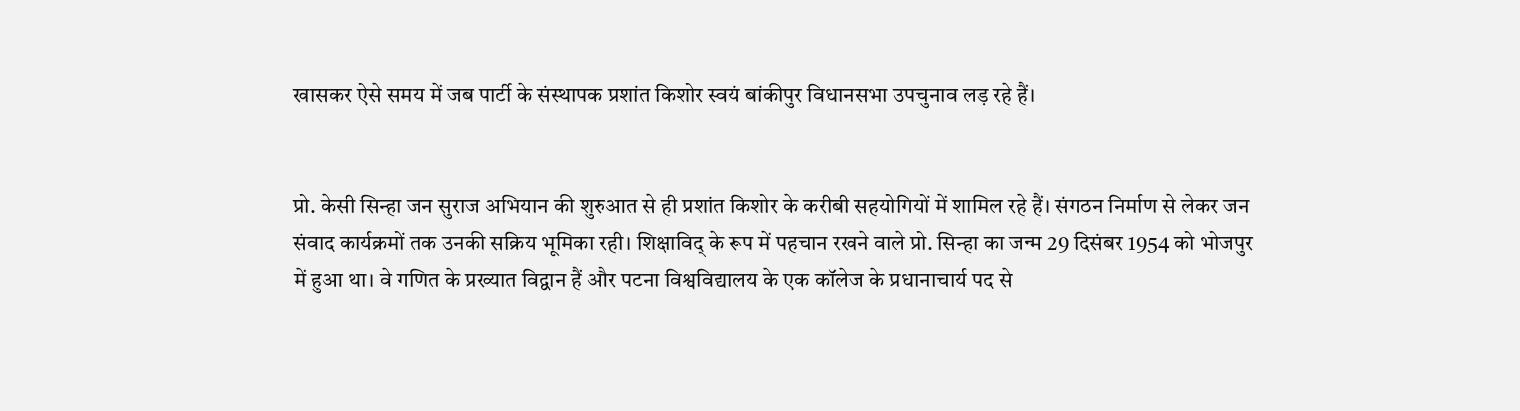खासकर ऐसे समय में जब पार्टी के संस्थापक प्रशांत किशोर स्वयं बांकीपुर विधानसभा उपचुनाव लड़ रहे हैं।


प्रो. केसी सिन्हा जन सुराज अभियान की शुरुआत से ही प्रशांत किशोर के करीबी सहयोगियों में शामिल रहे हैं। संगठन निर्माण से लेकर जन संवाद कार्यक्रमों तक उनकी सक्रिय भूमिका रही। शिक्षाविद् के रूप में पहचान रखने वाले प्रो. सिन्हा का जन्म 29 दिसंबर 1954 को भोजपुर में हुआ था। वे गणित के प्रख्यात विद्वान हैं और पटना विश्वविद्यालय के एक कॉलेज के प्रधानाचार्य पद से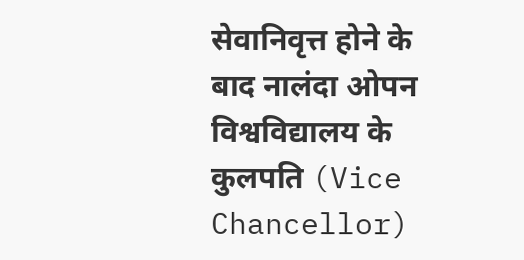सेवानिवृत्त होने के बाद नालंदा ओपन विश्वविद्यालय के कुलपति (Vice Chancellor)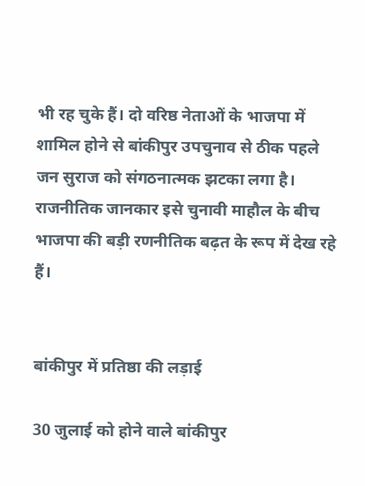भी रह चुके हैं। दो वरिष्ठ नेताओं के भाजपा में शामिल होने से बांकीपुर उपचुनाव से ठीक पहले जन सुराज को संगठनात्मक झटका लगा है। राजनीतिक जानकार इसे चुनावी माहौल के बीच भाजपा की बड़ी रणनीतिक बढ़त के रूप में देख रहे हैं।


बांकीपुर में प्रतिष्ठा की लड़ाई

30 जुलाई को होने वाले बांकीपुर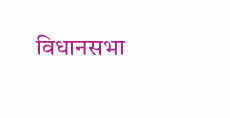विधानसभा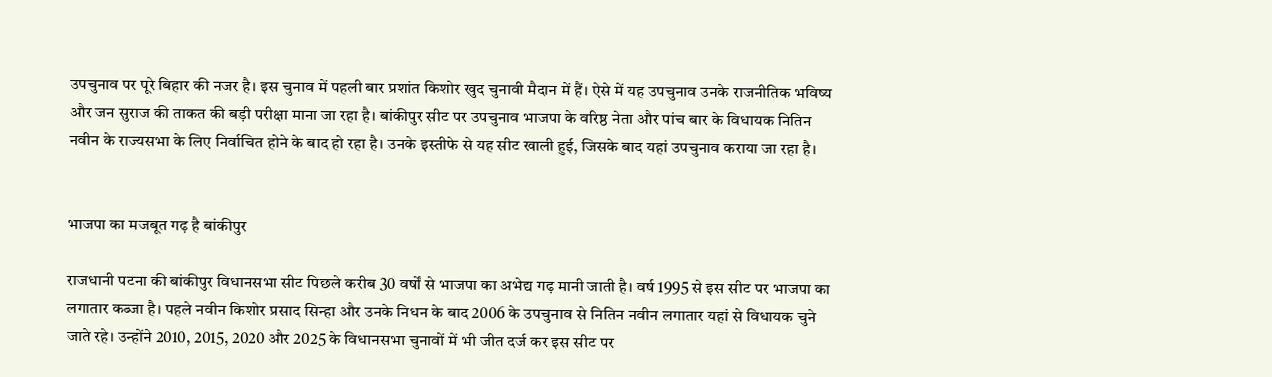उपचुनाव पर पूरे बिहार की नजर है। इस चुनाव में पहली बार प्रशांत किशोर खुद चुनावी मैदान में हैं। ऐसे में यह उपचुनाव उनके राजनीतिक भविष्य और जन सुराज की ताकत की बड़ी परीक्षा माना जा रहा है। बांकीपुर सीट पर उपचुनाव भाजपा के वरिष्ठ नेता और पांच बार के विधायक नितिन नवीन के राज्यसभा के लिए निर्वाचित होने के बाद हो रहा है। उनके इस्तीफे से यह सीट खाली हुई, जिसके बाद यहां उपचुनाव कराया जा रहा है।


भाजपा का मजबूत गढ़ है बांकीपुर

राजधानी पटना की बांकीपुर विधानसभा सीट पिछले करीब 30 वर्षों से भाजपा का अभेद्य गढ़ मानी जाती है। वर्ष 1995 से इस सीट पर भाजपा का लगातार कब्जा है। पहले नवीन किशोर प्रसाद सिन्हा और उनके निधन के बाद 2006 के उपचुनाव से नितिन नवीन लगातार यहां से विधायक चुने जाते रहे। उन्होंने 2010, 2015, 2020 और 2025 के विधानसभा चुनावों में भी जीत दर्ज कर इस सीट पर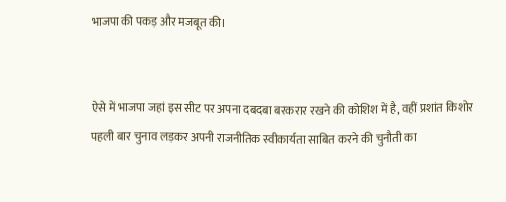भाजपा की पकड़ और मजबूत की।


ऐसे में भाजपा जहां इस सीट पर अपना दबदबा बरकरार रखने की कोशिश में है, वहीं प्रशांत किशोर पहली बार चुनाव लड़कर अपनी राजनीतिक स्वीकार्यता साबित करने की चुनौती का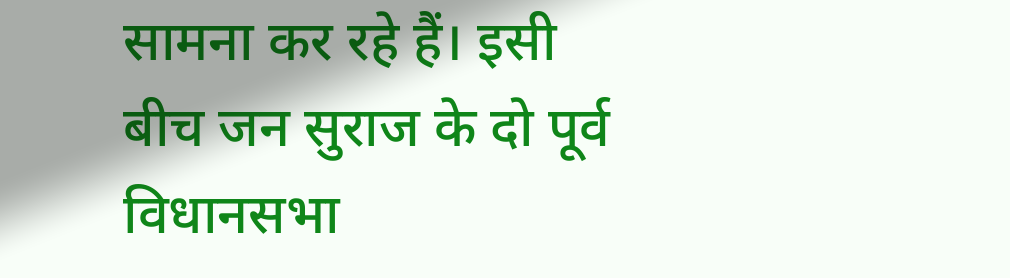सामना कर रहे हैं। इसी बीच जन सुराज के दो पूर्व विधानसभा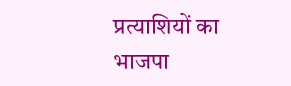प्रत्याशियों का भाजपा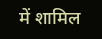में शामिल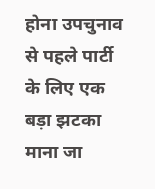होना उपचुनाव से पहले पार्टी के लिए एक बड़ा झटका माना जा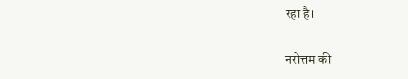रहा है।

नरोत्तम की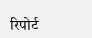रिपोर्ट